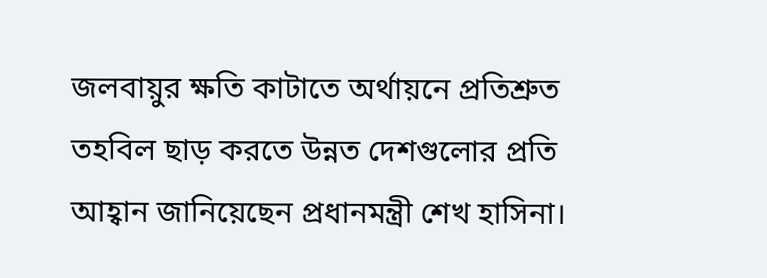জলবায়ুর ক্ষতি কাটাতে অর্থায়নে প্রতিশ্রুত তহবিল ছাড় করতে উন্নত দেশগুলোর প্রতি আহ্বান জানিয়েছেন প্রধানমন্ত্রী শেখ হাসিনা।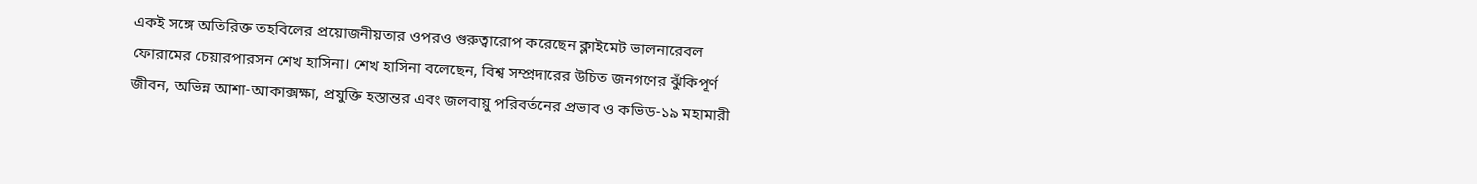একই সঙ্গে অতিরিক্ত তহবিলের প্রয়োজনীয়তার ওপরও গুরুত্বারোপ করেছেন ক্লাইমেট ভালনারেবল ফোরামের চেয়ারপারসন শেখ হাসিনা। শেখ হাসিনা বলেছেন, বিশ্ব সম্প্রদারের উচিত জনগণের ঝুঁকিপূর্ণ জীবন, অভিন্ন আশা-আকাক্সক্ষা, প্রযুক্তি হস্তান্তর এবং জলবায়ু পরিবর্তনের প্রভাব ও কভিড-১৯ মহামারী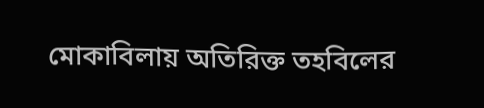মোকাবিলায় অতিরিক্ত তহবিলের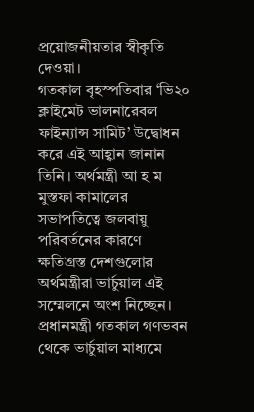প্রয়োজনীয়তার স্বীকৃতি দেওয়া।
গতকাল বৃহস্পতিবার ‘ভি২০ ক্লাইমেট ভালনারেবল ফাইন্যান্স সামিট’ উদ্বোধন করে এই আহ্বান জানান তিনি। অর্থমন্ত্রী আ হ ম মুস্তফা কামালের সভাপতিত্বে জলবায়ু পরিবর্তনের কারণে ক্ষতিগ্রস্ত দেশগুলোর অর্থমন্ত্রীরা ভার্চুয়াল এই সম্মেলনে অংশ নিচ্ছেন। প্রধানমন্ত্রী গতকাল গণভবন থেকে ভার্চুয়াল মাধ্যমে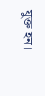যুক্ত হন।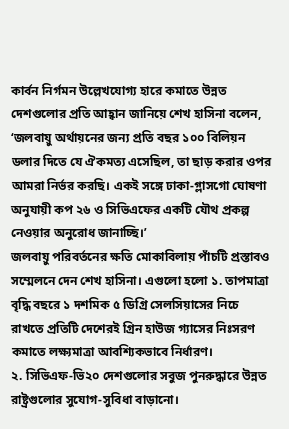কার্বন নির্গমন উল্লেখযোগ্য হারে কমাতে উন্নত দেশগুলোর প্রতি আহ্বান জানিয়ে শেখ হাসিনা বলেন, ‘জলবায়ু অর্থায়নের জন্য প্রতি বছর ১০০ বিলিয়ন ডলার দিতে যে ঐকমত্য এসেছিল, তা ছাড় করার ওপর আমরা নির্ভর করছি। একই সঙ্গে ঢাকা-গ্লাসগো ঘোষণা অনুযায়ী কপ ২৬ ও সিভিএফের একটি যৌথ প্রকল্প নেওয়ার অনুরোধ জানাচ্ছি।’
জলবায়ু পরিবর্তনের ক্ষতি মোকাবিলায় পাঁচটি প্রস্তাবও সম্মেলনে দেন শেখ হাসিনা। এগুলো হলো ১. তাপমাত্রা বৃদ্ধি বছরে ১ দশমিক ৫ ডিগ্রি সেলসিয়াসের নিচে রাখতে প্রতিটি দেশেরই গ্রিন হাউজ গ্যাসের নিঃসরণ কমাতে লক্ষ্যমাত্রা আবশ্যিকভাবে নির্ধারণ।
২. সিভিএফ-ভি২০ দেশগুলোর সবুজ পুনরুদ্ধারে উন্নত রাষ্ট্রগুলোর সুযোগ-সুবিধা বাড়ানো।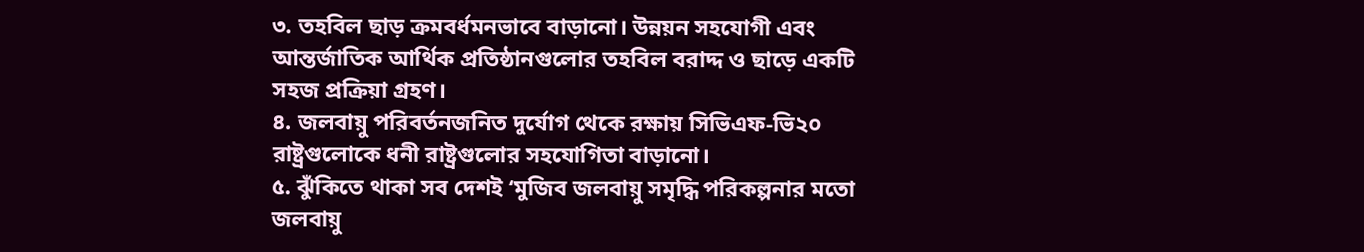৩. তহবিল ছাড় ক্রমবর্ধমনভাবে বাড়ানো। উন্নয়ন সহযোগী এবং আন্তর্জাতিক আর্থিক প্রতিষ্ঠানগুলোর তহবিল বরাদ্দ ও ছাড়ে একটি সহজ প্রক্রিয়া গ্রহণ।
৪. জলবায়ু পরিবর্তনজনিত দুর্যোগ থেকে রক্ষায় সিভিএফ-ভি২০ রাষ্ট্রগুলোকে ধনী রাষ্ট্রগুলোর সহযোগিতা বাড়ানো।
৫. ঝুঁকিতে থাকা সব দেশই ‘মুজিব জলবায়ু সমৃদ্ধি পরিকল্পনার মতো জলবায়ু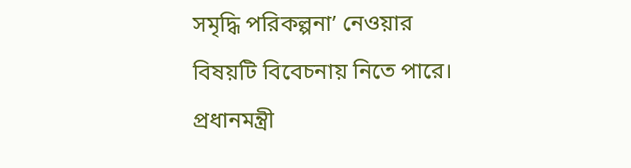সমৃদ্ধি পরিকল্পনা’ নেওয়ার বিষয়টি বিবেচনায় নিতে পারে।
প্রধানমন্ত্রী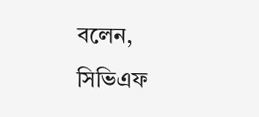বলেন, সিভিএফ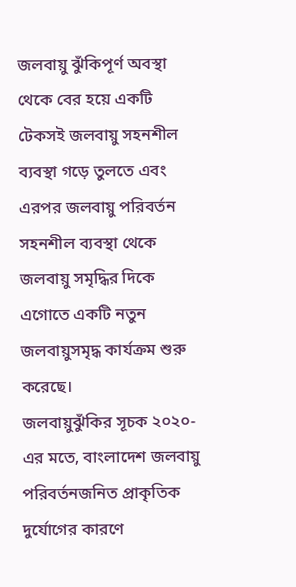জলবায়ু ঝুঁকিপূর্ণ অবস্থা থেকে বের হয়ে একটি টেকসই জলবায়ু সহনশীল ব্যবস্থা গড়ে তুলতে এবং এরপর জলবায়ু পরিবর্তন সহনশীল ব্যবস্থা থেকে জলবায়ু সমৃদ্ধির দিকে এগোতে একটি নতুন জলবায়ুসমৃদ্ধ কার্যক্রম শুরু করেছে।
জলবায়ুঝুঁকির সূচক ২০২০-এর মতে, বাংলাদেশ জলবায়ু পরিবর্তনজনিত প্রাকৃতিক দুর্যোগের কারণে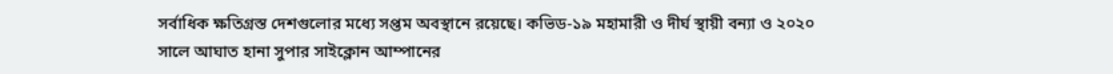সর্বাধিক ক্ষতিগ্রস্ত দেশগুলোর মধ্যে সপ্তম অবস্থানে রয়েছে। কভিড-১৯ মহামারী ও দীর্ঘ স্থায়ী বন্যা ও ২০২০ সালে আঘাত হানা সুপার সাইক্লোন আম্পানের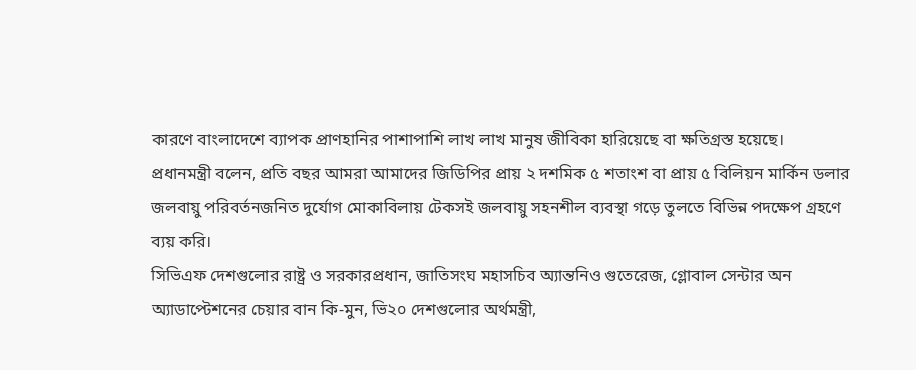কারণে বাংলাদেশে ব্যাপক প্রাণহানির পাশাপাশি লাখ লাখ মানুষ জীবিকা হারিয়েছে বা ক্ষতিগ্রস্ত হয়েছে।
প্রধানমন্ত্রী বলেন, প্রতি বছর আমরা আমাদের জিডিপির প্রায় ২ দশমিক ৫ শতাংশ বা প্রায় ৫ বিলিয়ন মার্কিন ডলার জলবায়ু পরিবর্তনজনিত দুর্যোগ মোকাবিলায় টেকসই জলবায়ু সহনশীল ব্যবস্থা গড়ে তুলতে বিভিন্ন পদক্ষেপ গ্রহণে ব্যয় করি।
সিভিএফ দেশগুলোর রাষ্ট্র ও সরকারপ্রধান, জাতিসংঘ মহাসচিব অ্যান্তনিও গুতেরেজ, গ্লোবাল সেন্টার অন অ্যাডাপ্টেশনের চেয়ার বান কি-মুন, ভি২০ দেশগুলোর অর্থমন্ত্রী,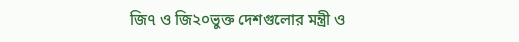জি৭ ও জি২০ভুক্ত দেশগুলোর মন্ত্রী ও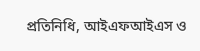প্রতিনিধি, আইএফআইএস ও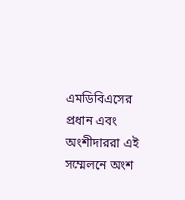এমডিবিএসের প্রধান এবং অংশীদাররা এই সম্মেলনে অংশ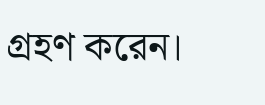গ্রহণ করেন।